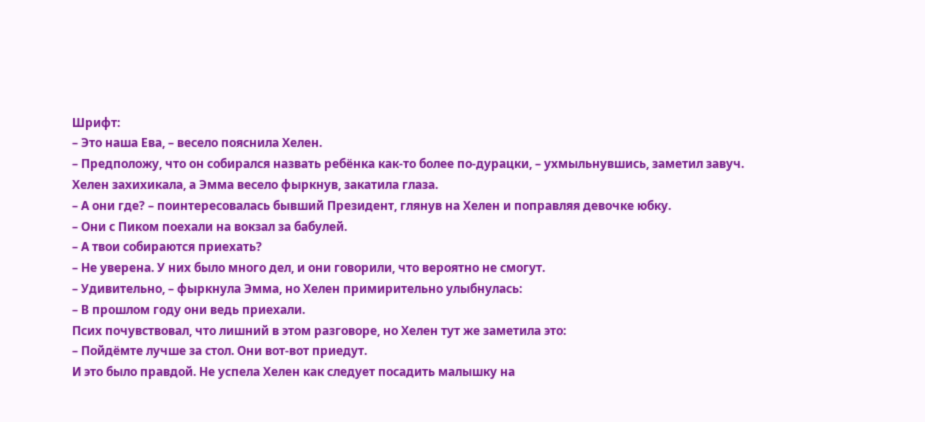Шрифт:
– Это наша Ева, – весело пояснила Хелен.
– Предположу, что он собирался назвать ребёнка как-то более по-дурацки, – ухмыльнувшись, заметил завуч.
Хелен захихикала, а Эмма весело фыркнув, закатила глаза.
– А они где? – поинтересовалась бывший Президент, глянув на Хелен и поправляя девочке юбку.
– Они с Пиком поехали на вокзал за бабулей.
– А твои собираются приехать?
– Не уверена. У них было много дел, и они говорили, что вероятно не смогут.
– Удивительно, – фыркнула Эмма, но Хелен примирительно улыбнулась:
– В прошлом году они ведь приехали.
Псих почувствовал, что лишний в этом разговоре, но Хелен тут же заметила это:
– Пойдёмте лучше за стол. Они вот-вот приедут.
И это было правдой. Не успела Хелен как следует посадить малышку на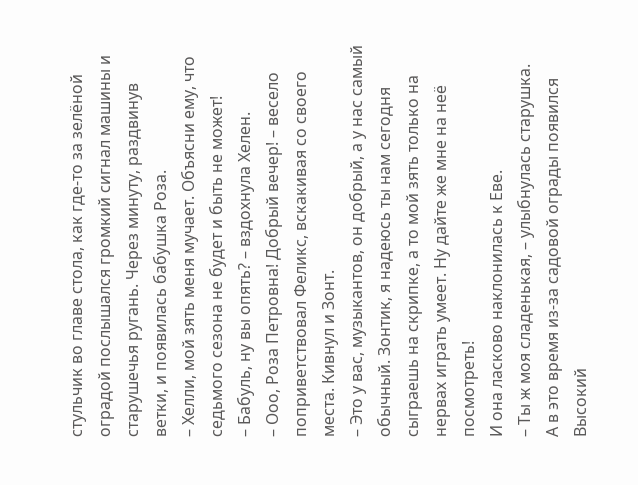стульчик во главе стола, как где-то за зелёной оградой послышался громкий сигнал машины и старушечья ругань. Через минуту, раздвинув ветки, и появилась бабушка Роза.
– Хелли, мой зять меня мучает. Объясни ему, что седьмого сезона не будет и быть не может!
– Бабуль, ну вы опять? – вздохнула Хелен.
– Ооо, Роза Петровна! Добрый вечер! – весело поприветствовал Феликс, вскакивая со своего места. Кивнул и Зонт.
– Это у вас, музыкантов, он добрый, а у нас самый обычный. Зонтик, я надеюсь ты нам сегодня сыграешь на скрипке, а то мой зять только на нервах играть умеет. Ну дайте же мне на неё посмотреть!
И она ласково наклонилась к Еве.
– Ты ж моя сладенькая, – улыбнулась старушка.
А в это время из-за садовой ограды появился Высокий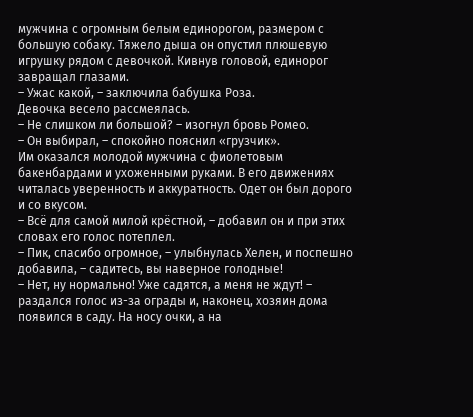мужчина с огромным белым единорогом, размером с большую собаку. Тяжело дыша он опустил плюшевую игрушку рядом с девочкой. Кивнув головой, единорог завращал глазами.
– Ужас какой, – заключила бабушка Роза.
Девочка весело рассмеялась.
– Не слишком ли большой? – изогнул бровь Ромео.
– Он выбирал, – спокойно пояснил «грузчик».
Им оказался молодой мужчина с фиолетовым бакенбардами и ухоженными руками. В его движениях читалась уверенность и аккуратность. Одет он был дорого и со вкусом.
– Всё для самой милой крёстной, – добавил он и при этих словах его голос потеплел.
– Пик, спасибо огромное, – улыбнулась Хелен, и поспешно добавила, – садитесь, вы наверное голодные!
– Нет, ну нормально! Уже садятся, а меня не ждут! – раздался голос из-за ограды и, наконец, хозяин дома появился в саду. На носу очки, а на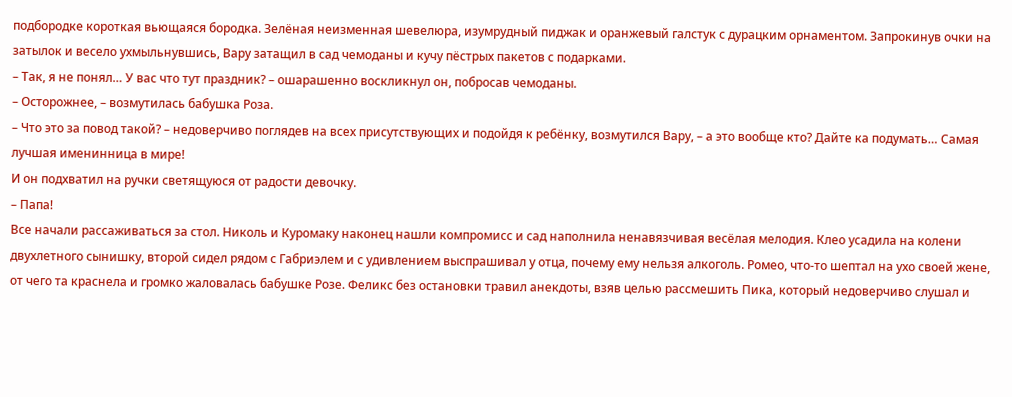подбородке короткая вьющаяся бородка. Зелёная неизменная шевелюра, изумрудный пиджак и оранжевый галстук с дурацким орнаментом. Запрокинув очки на затылок и весело ухмыльнувшись, Вару затащил в сад чемоданы и кучу пёстрых пакетов с подарками.
– Так, я не понял… У вас что тут праздник? – ошарашенно воскликнул он, побросав чемоданы.
– Осторожнее, – возмутилась бабушка Роза.
– Что это за повод такой? – недоверчиво поглядев на всех присутствующих и подойдя к ребёнку, возмутился Вару, – а это вообще кто? Дайте ка подумать… Самая лучшая именинница в мире!
И он подхватил на ручки светящуюся от радости девочку.
– Папа!
Все начали рассаживаться за стол. Николь и Куромаку наконец нашли компромисс и сад наполнила ненавязчивая весёлая мелодия. Клео усадила на колени двухлетного сынишку, второй сидел рядом с Габриэлем и с удивлением выспрашивал у отца, почему ему нельзя алкоголь. Ромео, что-то шептал на ухо своей жене, от чего та краснела и громко жаловалась бабушке Розе. Феликс без остановки травил анекдоты, взяв целью рассмешить Пика, который недоверчиво слушал и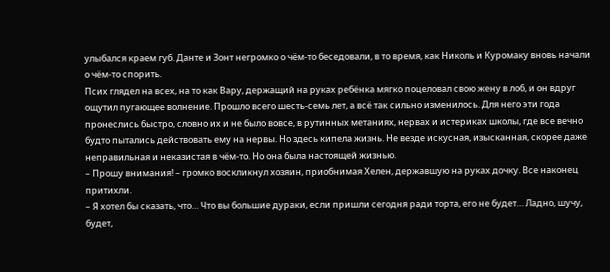улыбался краем губ. Данте и Зонт негромко о чём-то беседовали, в то время, как Николь и Куромаку вновь начали о чём-то спорить.
Псих глядел на всех, на то как Вару, держащий на руках ребёнка мягко поцеловал свою жену в лоб, и он вдруг ощутил пугающее волнение. Прошло всего шесть-семь лет, а всё так сильно изменилось. Для него эти года пронеслись быстро, словно их и не было вовсе, в рутинных метаниях, нервах и истериках школы, где все вечно будто пытались действовать ему на нервы. Но здесь кипела жизнь. Не везде искусная, изысканная, скорее даже неправильная и неказистая в чём-то. Но она была настоящей жизнью.
– Прошу внимания! – громко воскликнул хозяин, приобнимая Хелен, державшую на руках дочку. Все наконец притихли.
– Я хотел бы сказать, что… Что вы большие дураки, если пришли сегодня ради торта, его не будет… Ладно, шучу, будет,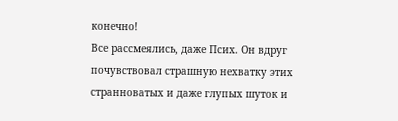конечно!
Все рассмеялись, даже Псих. Он вдруг почувствовал страшную нехватку этих странноватых и даже глупых шуток и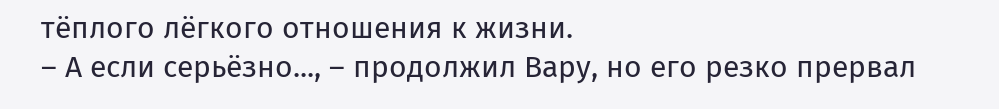тёплого лёгкого отношения к жизни.
– А если серьёзно..., – продолжил Вару, но его резко прервал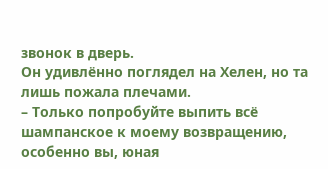звонок в дверь.
Он удивлённо поглядел на Хелен, но та лишь пожала плечами.
– Только попробуйте выпить всё шампанское к моему возвращению, особенно вы, юная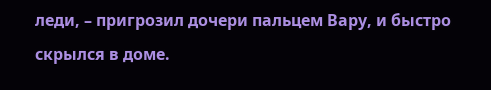леди, – пригрозил дочери пальцем Вару, и быстро скрылся в доме.